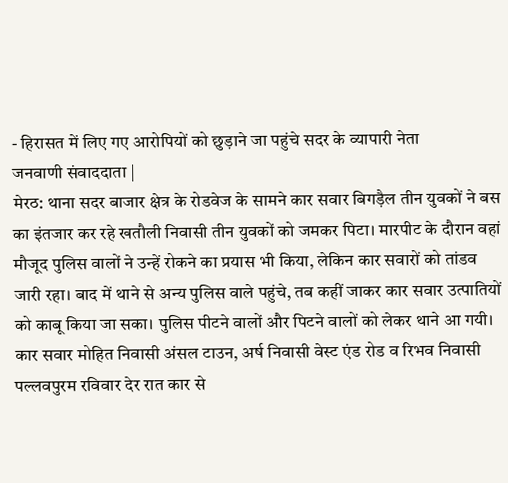- हिरासत में लिए गए आरोपियों को छुड़ाने जा पहुंचे सदर के व्यापारी नेता
जनवाणी संवाददाता |
मेरठ: थाना सदर बाजार क्षेत्र के रोडवेज के सामने कार सवार बिगड़ैल तीन युवकों ने बस का इंतजार कर रहे खतौली निवासी तीन युवकों को जमकर पिटा। मारपीट के दौरान वहां मौजूद पुलिस वालों ने उन्हें रोकने का प्रयास भी किया, लेकिन कार सवारों को तांडव जारी रहा। बाद में थाने से अन्य पुलिस वाले पहुंचे, तब कहीं जाकर कार सवार उत्पातियों को काबू किया जा सका। पुलिस पीटने वालों और पिटने वालों को लेकर थाने आ गयी। कार सवार मोहित निवासी अंसल टाउन, अर्ष निवासी वेस्ट एंड रोड व रिभव निवासी पल्लवपुरम रविवार देर रात कार से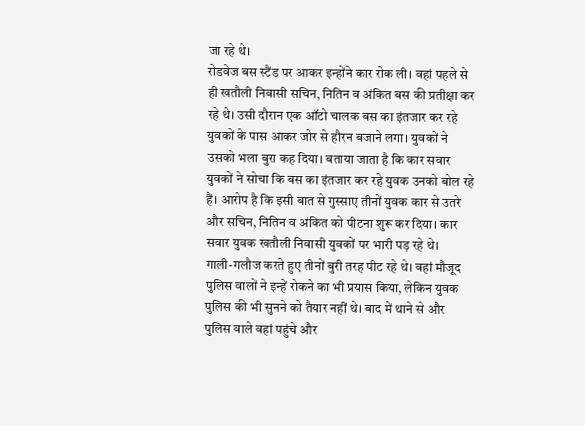जा रहे थे।
रोडवेज बस स्टैंड पर आकर इन्होंने कार रोक ली। वहां पहले से ही खतौली निवासी सचिन, नितिन व अंकित बस की प्रतीक्षा कर रहे थे। उसी दौरान एक ऑटो चालक बस का इंतजार कर रहे युवकों के पास आकर जोर से हौरन बजाने लगा। युवकों ने उसको भला बुरा कह दिया। बताया जाता है कि कार सवार युवकों ने सोचा कि बस का इंतजार कर रहे युवक उनको बोल रहे हैं। आरोप है कि इसी बात से गुस्साए तीनों युवक कार से उतरे और सचिन, नितिन व अंकित को पीटना शुरू कर दिया। कार सवार युवक खतौली निवासी युवकों पर भारी पड़ रहे थे।
गाली-गलौज करते हुए तीनों बुरी तरह पीट रहे थे। वहां मौजूद पुलिस वालों ने इन्हें रोकने का भी प्रयास किया, लेकिन युवक पुलिस की भी सुनने को तैयार नहीं थे। बाद में थाने से और पुलिस वाले वहां पहुंचे और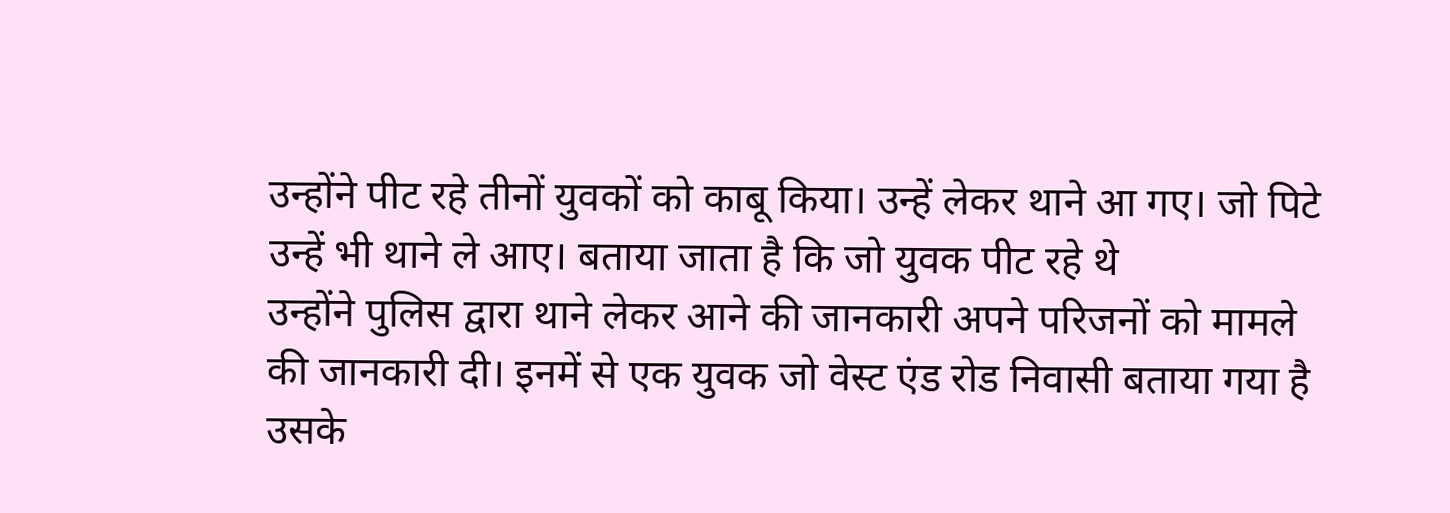उन्होंने पीट रहे तीनों युवकों को काबू किया। उन्हें लेकर थाने आ गए। जो पिटे उन्हें भी थाने ले आए। बताया जाता है कि जो युवक पीट रहे थे
उन्होंने पुलिस द्वारा थाने लेकर आने की जानकारी अपने परिजनों को मामले की जानकारी दी। इनमें से एक युवक जो वेस्ट एंड रोड निवासी बताया गया है उसके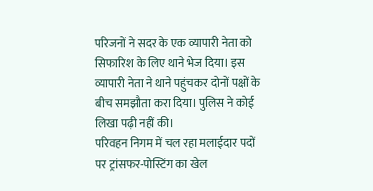परिजनों ने सदर के एक व्यापारी नेता को सिफारिश के लिए थाने भेज दिया। इस व्यापारी नेता ने थाने पहुंचकर दोनों पक्षों के बीच समझौता करा दिया। पुलिस ने कोई लिखा पढ़ी नहीं की।
परिवहन निगम में चल रहा मलाईदार पदों पर ट्रांसफर-पोस्टिंग का खेल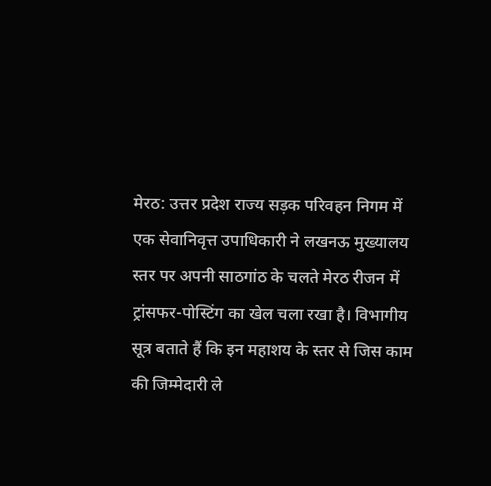मेरठ: उत्तर प्रदेश राज्य सड़क परिवहन निगम में एक सेवानिवृत्त उपाधिकारी ने लखनऊ मुख्यालय स्तर पर अपनी साठगांठ के चलते मेरठ रीजन में ट्रांसफर-पोस्टिंग का खेल चला रखा है। विभागीय सूत्र बताते हैं कि इन महाशय के स्तर से जिस काम की जिम्मेदारी ले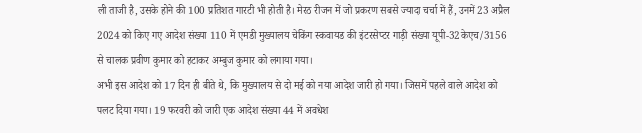ली ताजी है, उसके होने की 100 प्रतिशत गारटी भी होती है। मेरठ रीजन में जो प्रकरण सबसे ज्यादा चर्चा में हैं, उनमें 23 अप्रैल 2024 को किए गए आदेश संख्या 110 में एमडी मुख्यालय चेकिंग स्कवायड की इंटरसेप्टर गाड़ी संख्या यूपी-32केएच/3156 से चालक प्रवीण कुमार को हटाकर अम्बुज कुमार को लगाया गया।
अभी इस आदेश को 17 दिन ही बीते थे, कि मुख्यालय से दो मई को नया आदेश जारी हो गया। जिसमें पहले वाले आदेश को पलट दिया गया। 19 फरवरी को जारी एक आदेश संख्या 44 में अवधेश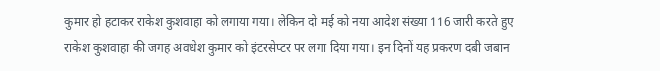कुमार हो हटाकर राकेश कुशवाहा को लगाया गया। लेकिन दो मई को नया आदेश संख्या 116 जारी करते हुए राकेश कुशवाहा की जगह अवधेश कुमार को इंटरसेप्टर पर लगा दिया गया। इन दिनों यह प्रकरण दबी जबान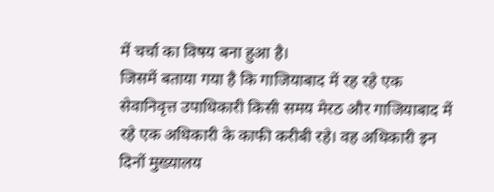में चर्चा का विषय बना हुआ है।
जिसमें बताया गया है कि गाजियाबाद में रह रहे एक सेवानिवृत्त उपाधिकारी किसी समय मेरठ और गाजियाबाद में रहे एक अधिकारी के काफी करीबी रहे। वह अधिकारी इन दिनों मुख्यालय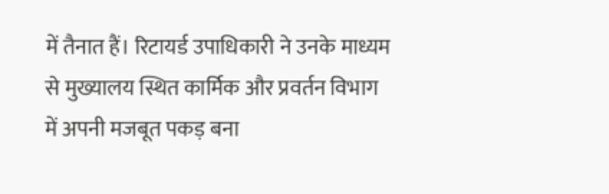में तैनात हैं। रिटायर्ड उपाधिकारी ने उनके माध्यम से मुख्यालय स्थित कार्मिक और प्रवर्तन विभाग में अपनी मजबूत पकड़ बना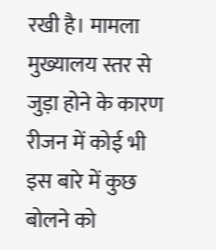रखी है। मामला मुख्यालय स्तर से जुड़ा होने के कारण रीजन में कोई भी इस बारे में कुछ बोलने को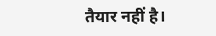तैयार नहीं है।